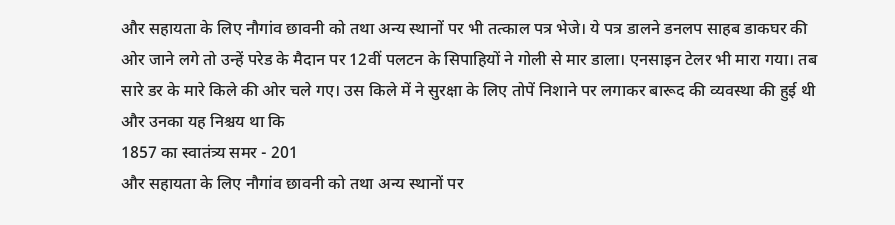और सहायता के लिए नौगांव छावनी को तथा अन्य स्थानों पर भी तत्काल पत्र भेजे। ये पत्र डालने डनलप साहब डाकघर की ओर जाने लगे तो उन्हें परेड के मैदान पर 12वीं पलटन के सिपाहियों ने गोली से मार डाला। एनसाइन टेलर भी मारा गया। तब सारे डर के मारे किले की ओर चले गए। उस किले में ने सुरक्षा के लिए तोपें निशाने पर लगाकर बारूद की व्यवस्था की हुई थी और उनका यह निश्चय था कि
1857 का स्वातंत्र्य समर - 201
और सहायता के लिए नौगांव छावनी को तथा अन्य स्थानों पर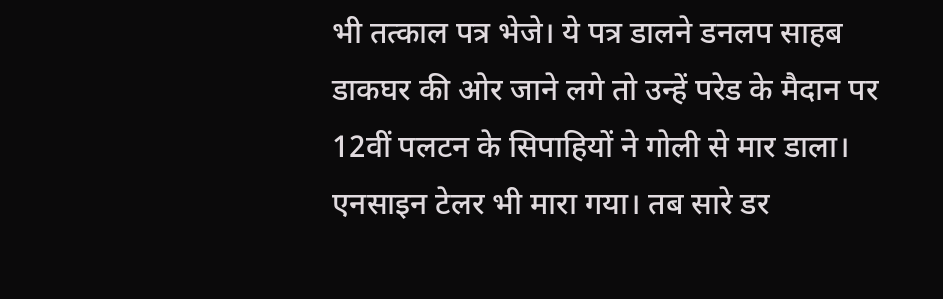भी तत्काल पत्र भेजे। ये पत्र डालने डनलप साहब डाकघर की ओर जाने लगे तो उन्हें परेड के मैदान पर 12वीं पलटन के सिपाहियों ने गोली से मार डाला। एनसाइन टेलर भी मारा गया। तब सारे डर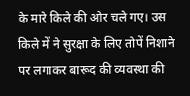के मारे किले की ओर चले गए। उस किले में ने सुरक्षा के लिए तोपें निशाने पर लगाकर बारूद की व्यवस्था की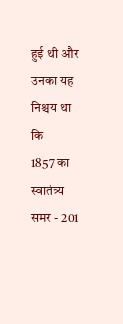हुई थी और उनका यह निश्चय था कि
1857 का स्वातंत्र्य समर - 201